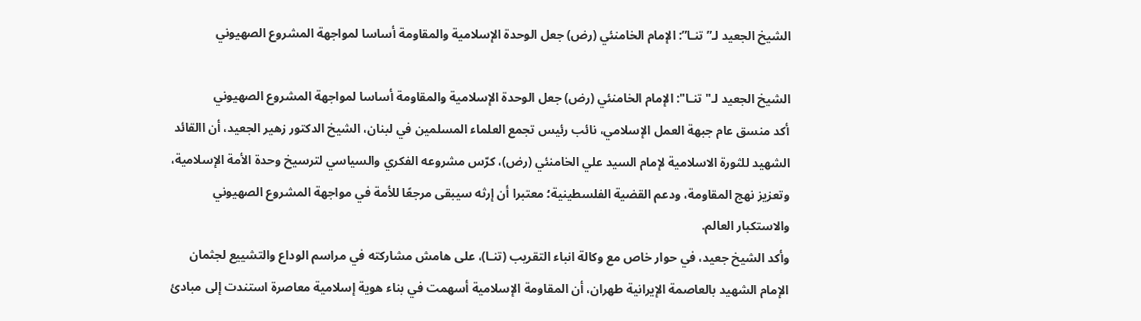الشيخ الجعيد لـ”تنـا”: الإمام الخامنئي (رض) جعل الوحدة الإسلامية والمقاومة أساسا لمواجهة المشروع الصهيوني

الشيخ الجعيد لـ"تنـا": الإمام الخامنئي (رض) جعل الوحدة الإسلامية والمقاومة أساسا لمواجهة المشروع الصهيوني
أكد منسق عام جبهة العمل الإسلامي، نائب رئيس تجمع العلماء المسلمين في لبنان، الشيخ الدكتور زهير الجعيد، أن االقائد الشهيد للثورة الاسلامية لإمام السيد علي الخامنئي (رض)، كرّس مشروعه الفكري والسياسي لترسيخ وحدة الأمة الإسلامية، وتعزيز نهج المقاومة، ودعم القضية الفلسطينية؛ معتبرا أن إرثه سيبقى مرجعًا للأمة في مواجهة المشروع الصهيوني والاستكبار العالم.
وأكد الشيخ جعيد، في حوار خاص مع وكالة انباء التقريب (تنـا)، على هامش مشاركته في مراسم الوداع والتشييع لجثمان الإمام الشهيد بالعاصمة الإيرانية طهران، أن المقاومة الإسلامية أسهمت في بناء هوية إسلامية معاصرة استندت إلى مبادئ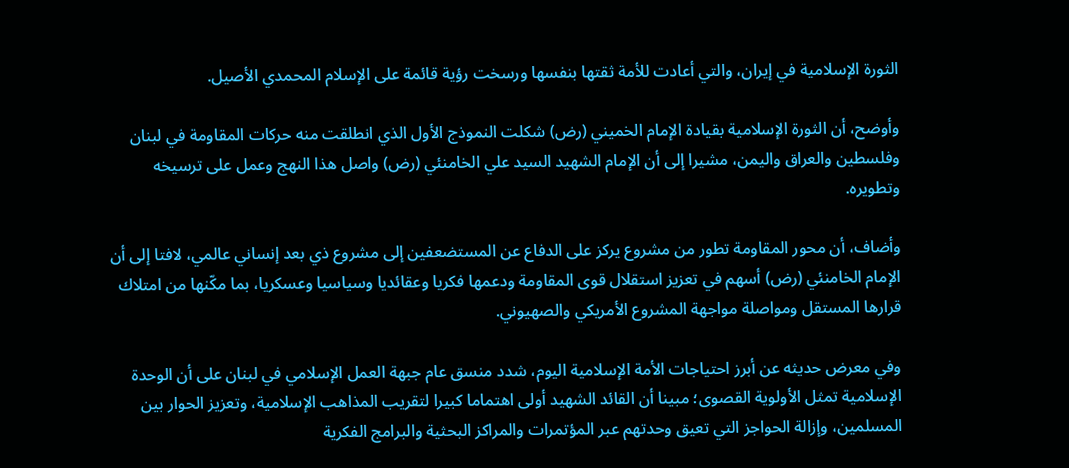الثورة الإسلامية في إيران، والتي أعادت للأمة ثقتها بنفسها ورسخت رؤية قائمة على الإسلام المحمدي الأصيل.

وأوضح، أن الثورة الإسلامية بقيادة الإمام الخميني (رض) شكلت النموذج الأول الذي انطلقت منه حركات المقاومة في لبنان وفلسطين والعراق واليمن، مشيرا إلى أن الإمام الشهيد السيد علي الخامنئي (رض) واصل هذا النهج وعمل على ترسيخه وتطويره.

وأضاف، أن محور المقاومة تطور من مشروع يركز على الدفاع عن المستضعفين إلى مشروع ذي بعد إنساني عالمي، لافتا إلى أن الإمام الخامنئي (رض) أسهم في تعزيز استقلال قوى المقاومة ودعمها فكريا وعقائديا وسياسيا وعسكريا، بما مكّنها من امتلاك قرارها المستقل ومواصلة مواجهة المشروع الأمريكي والصهيوني.

وفي معرض حديثه عن أبرز احتياجات الأمة الإسلامية اليوم، شدد منسق عام جبهة العمل الإسلامي في لبنان على أن الوحدة الإسلامية تمثل الأولوية القصوى؛ مبينا أن القائد الشهيد أولى اهتماما كبيرا لتقريب المذاهب الإسلامية، وتعزيز الحوار بين المسلمين، وإزالة الحواجز التي تعيق وحدتهم عبر المؤتمرات والمراكز البحثية والبرامج الفكرية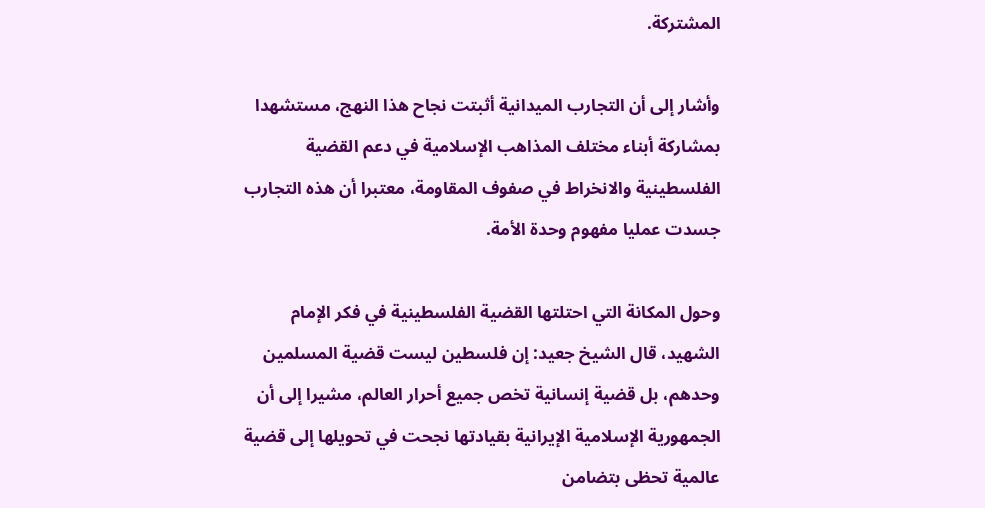المشتركة.

وأشار إلى أن التجارب الميدانية أثبتت نجاح هذا النهج، مستشهدا بمشاركة أبناء مختلف المذاهب الإسلامية في دعم القضية الفلسطينية والانخراط في صفوف المقاومة، معتبرا أن هذه التجارب جسدت عمليا مفهوم وحدة الأمة.

وحول المكانة التي احتلتها القضية الفلسطينية في فكر الإمام الشهيد، قال الشيخ جعيد: إن فلسطين ليست قضية المسلمين وحدهم، بل قضية إنسانية تخص جميع أحرار العالم، مشيرا إلى أن الجمهورية الإسلامية الإيرانية بقيادتها نجحت في تحويلها إلى قضية عالمية تحظى بتضامن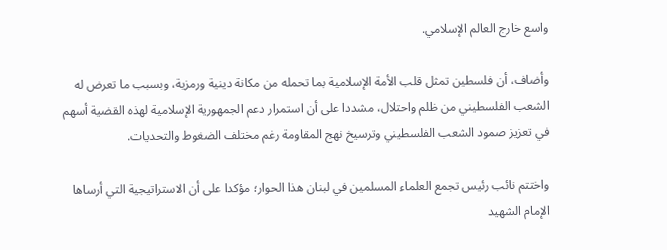واسع خارج العالم الإسلامي.

وأضاف، أن فلسطين تمثل قلب الأمة الإسلامية بما تحمله من مكانة دينية ورمزية، وبسبب ما تعرض له الشعب الفلسطيني من ظلم واحتلال، مشددا على أن استمرار دعم الجمهورية الإسلامية لهذه القضية أسهم في تعزيز صمود الشعب الفلسطيني وترسيخ نهج المقاومة رغم مختلف الضغوط والتحديات.

واختتم نائب رئيس تجمع العلماء المسلمين في لبنان هذا الحوار؛ مؤكدا على أن الاستراتيجية التي أرساها الإمام الشهيد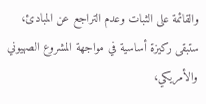والقائمة على الثبات وعدم التراجع عن المبادئ، ستبقى ركيزة أساسية في مواجهة المشروع الصهيوني والأمريكي،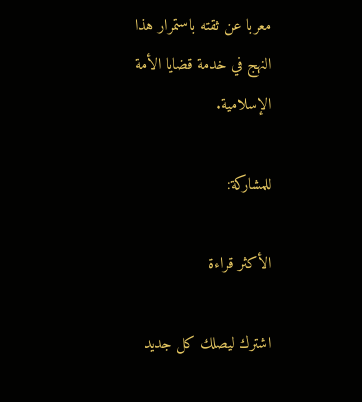معربا عن ثقته باستمرار هذا النهج في خدمة قضايا الأمة الإسلامية.

للمشاركة:

الأكثر قراءة

اشترك ليصلك كل جديد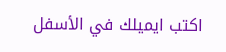اكتب ايميلك في الأسفل